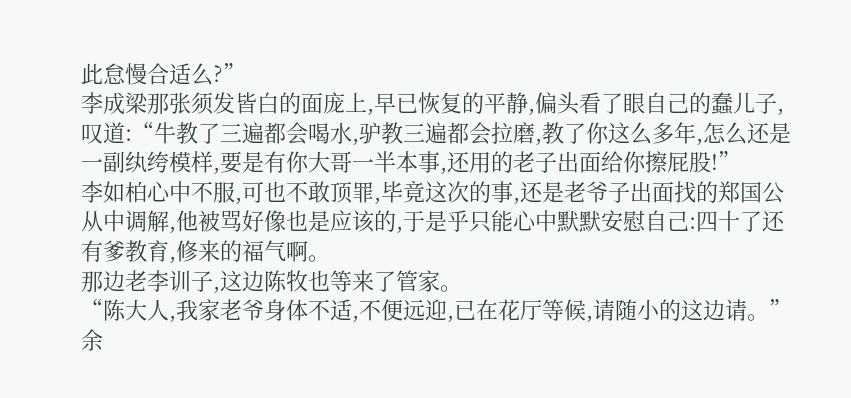此怠慢合适么?”
李成梁那张须发皆白的面庞上,早已恢复的平静,偏头看了眼自己的蠢儿子,叹道:“牛教了三遍都会喝水,驴教三遍都会拉磨,教了你这么多年,怎么还是一副纨绔模样,要是有你大哥一半本事,还用的老子出面给你擦屁股!”
李如柏心中不服,可也不敢顶罪,毕竟这次的事,还是老爷子出面找的郑国公从中调解,他被骂好像也是应该的,于是乎只能心中默默安慰自己:四十了还有爹教育,修来的福气啊。
那边老李训子,这边陈牧也等来了管家。
“陈大人,我家老爷身体不适,不便远迎,已在花厅等候,请随小的这边请。”
余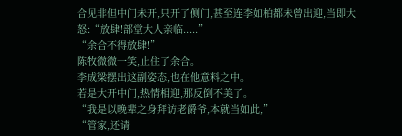合见非但中门未开,只开了侧门,甚至连李如柏都未曾出迎,当即大怒:“放肆!部堂大人亲临.....”
“余合不得放肆!”
陈牧微微一笑,止住了余合。
李成梁摆出这副姿态,也在他意料之中。
若是大开中门,热情相迎,那反倒不美了。
“我是以晚辈之身拜访老爵爷,本就当如此,”
“管家,还请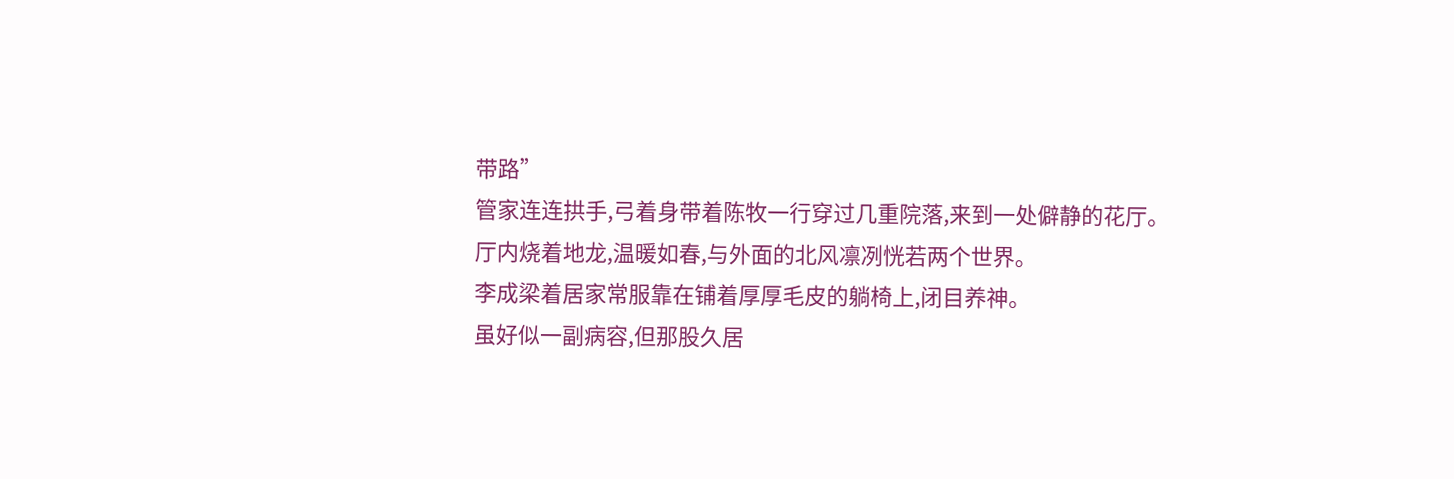带路”
管家连连拱手,弓着身带着陈牧一行穿过几重院落,来到一处僻静的花厅。
厅内烧着地龙,温暖如春,与外面的北风凛冽恍若两个世界。
李成梁着居家常服靠在铺着厚厚毛皮的躺椅上,闭目养神。
虽好似一副病容,但那股久居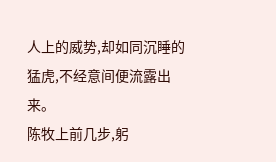人上的威势,却如同沉睡的猛虎,不经意间便流露出来。
陈牧上前几步,躬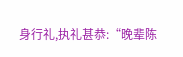身行礼,执礼甚恭:“晚辈陈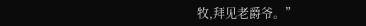牧,拜见老爵爷。”